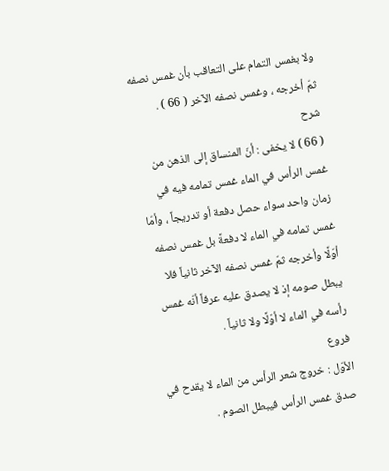ولا بغمس التمام على التعاقب بأن غمس نصفه ثمّ أخرجه ، وغمس نصفه الآخر ( 66 ) .
شرح
( 66 ) لا يخفى : أنّ المنساق إلى الذهن من غمس الرأس في الماء غمس تمامه فيه في زمان واحد سواء حصل دفعة أو تدريجاً ، وأمّا غمس تمامه في الماء لا دفعةً بل غمس نصفه أوّلًا وأخرجه ثمّ غمس نصفه الآخر ثانياً فلا يبطل صومه إذ لا يصدق عليه عرفاً أنّه غمس رأسه في الماء لا أوّلًا ولا ثانياً .
فروع
الأوّل : خروج شعر الرأس من الماء لا يقدح في صدق غمس الرأس فيبطل الصوم .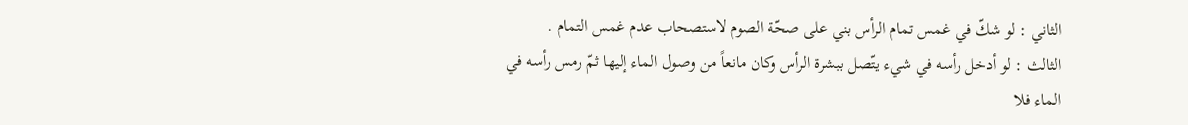الثاني : لو شكّ في غمس تمام الرأس بني على صحّة الصوم لاستصحاب عدم غمس التمام .
الثالث : لو أدخل رأسه في شيء يتّصل ببشرة الرأس وكان مانعاً من وصول الماء إليها ثمّ رمس رأسه في الماء فلا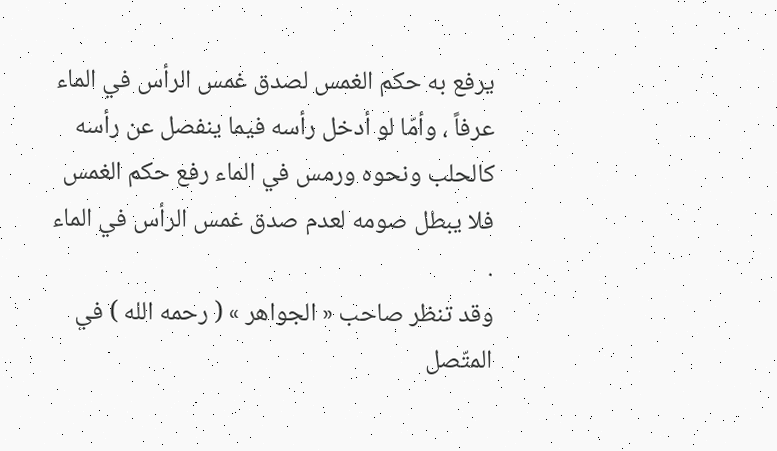يرفع به حكم الغمس لصدق غمس الرأس في الماء عرفاً ، وأمّا لو أدخل رأسه فيما ينفصل عن رأسه كالحلب ونحوه ورمس في الماء رفع حكم الغمس فلا يبطل صومه لعدم صدق غمس الرأس في الماء .
وقد تنظر صاحب « الجواهر » ( رحمه الله ) في المتّصل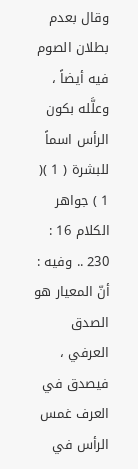وقال بعدم بطلان الصوم فيه أيضاً ، وعلَّله بكون الرأس اسماً للبشرة ( 1 )( 1 ) جواهر الكلام 16 : 230 .. وفيه : أنّ المعيار هو الصدق العرفي ، فيصدق في العرف غمس الرأس في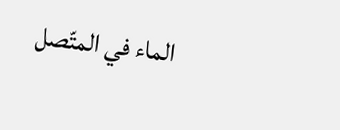الماء في المتّصل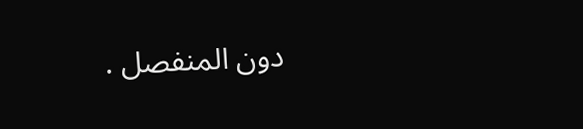دون المنفصل .